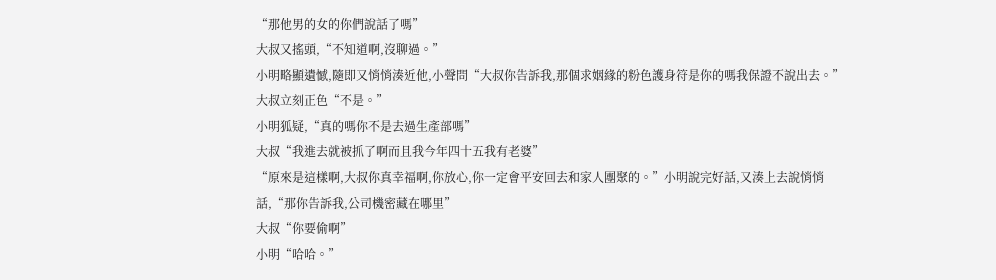“那他男的女的你們說話了嗎”
大叔又搖頭,“不知道啊,沒聊過。”
小明略顯遺憾,隨即又悄悄湊近他,小聲問“大叔你告訴我,那個求姻緣的粉色護身符是你的嗎我保證不說出去。”
大叔立刻正色“不是。”
小明狐疑,“真的嗎你不是去過生產部嗎”
大叔“我進去就被抓了啊而且我今年四十五我有老婆”
“原來是這樣啊,大叔你真幸福啊,你放心,你一定會平安回去和家人團聚的。”小明說完好話,又湊上去說悄悄話,“那你告訴我,公司機密藏在哪里”
大叔“你要偷啊”
小明“哈哈。”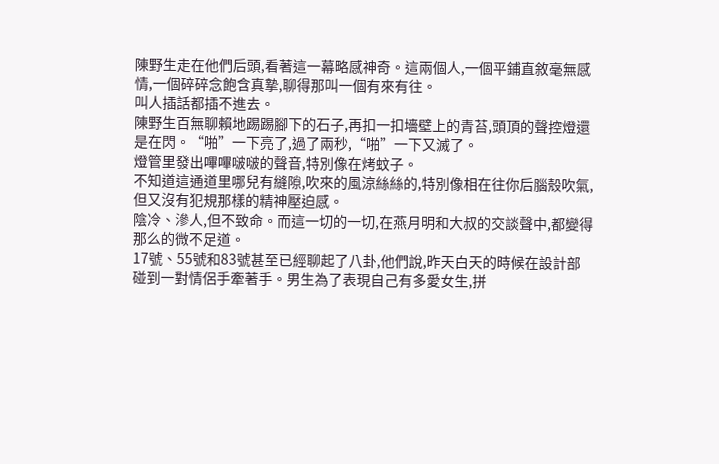陳野生走在他們后頭,看著這一幕略感神奇。這兩個人,一個平鋪直敘毫無感情,一個碎碎念飽含真摯,聊得那叫一個有來有往。
叫人插話都插不進去。
陳野生百無聊賴地踢踢腳下的石子,再扣一扣墻壁上的青苔,頭頂的聲控燈還是在閃。“啪”一下亮了,過了兩秒,“啪”一下又滅了。
燈管里發出嗶嗶啵啵的聲音,特別像在烤蚊子。
不知道這通道里哪兒有縫隙,吹來的風涼絲絲的,特別像相在往你后腦殼吹氣,但又沒有犯規那樣的精神壓迫感。
陰冷、滲人,但不致命。而這一切的一切,在燕月明和大叔的交談聲中,都變得那么的微不足道。
17號、55號和83號甚至已經聊起了八卦,他們說,昨天白天的時候在設計部碰到一對情侶手牽著手。男生為了表現自己有多愛女生,拼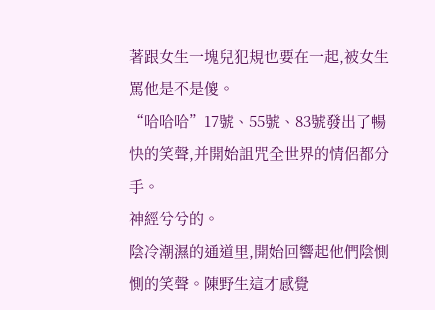著跟女生一塊兒犯規也要在一起,被女生罵他是不是傻。
“哈哈哈”17號、55號、83號發出了暢快的笑聲,并開始詛咒全世界的情侶都分手。
神經兮兮的。
陰冷潮濕的通道里,開始回響起他們陰惻惻的笑聲。陳野生這才感覺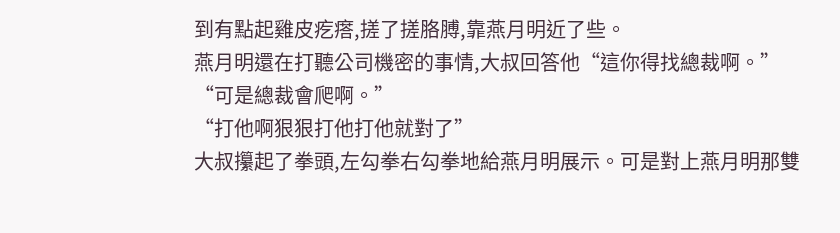到有點起雞皮疙瘩,搓了搓胳膊,靠燕月明近了些。
燕月明還在打聽公司機密的事情,大叔回答他“這你得找總裁啊。”
“可是總裁會爬啊。”
“打他啊狠狠打他打他就對了”
大叔攥起了拳頭,左勾拳右勾拳地給燕月明展示。可是對上燕月明那雙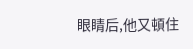眼睛后,他又頓住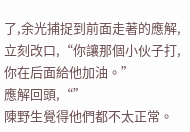了,余光捕捉到前面走著的應解,立刻改口,“你讓那個小伙子打,你在后面給他加油。”
應解回頭,“”
陳野生覺得他們都不太正常。